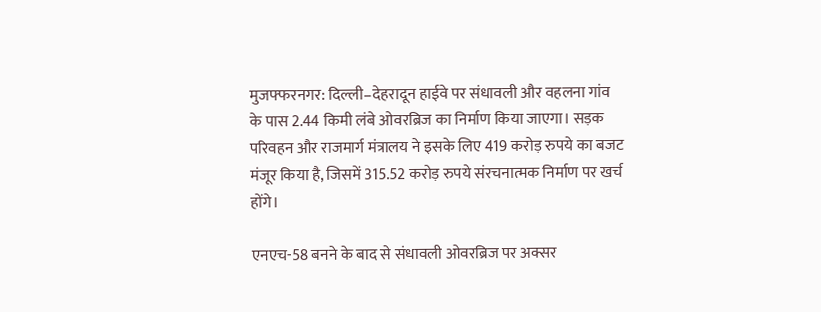मुजफ्फरनगर: दिल्ली–देहरादून हाईवे पर संधावली और वहलना गांव के पास 2.44 किमी लंबे ओवरब्रिज का निर्माण किया जाएगा। सड़क परिवहन और राजमार्ग मंत्रालय ने इसके लिए 419 करोड़ रुपये का बजट मंजूर किया है, जिसमें 315.52 करोड़ रुपये संरचनात्मक निर्माण पर खर्च होंगे।

एनएच-58 बनने के बाद से संधावली ओवरब्रिज पर अक्सर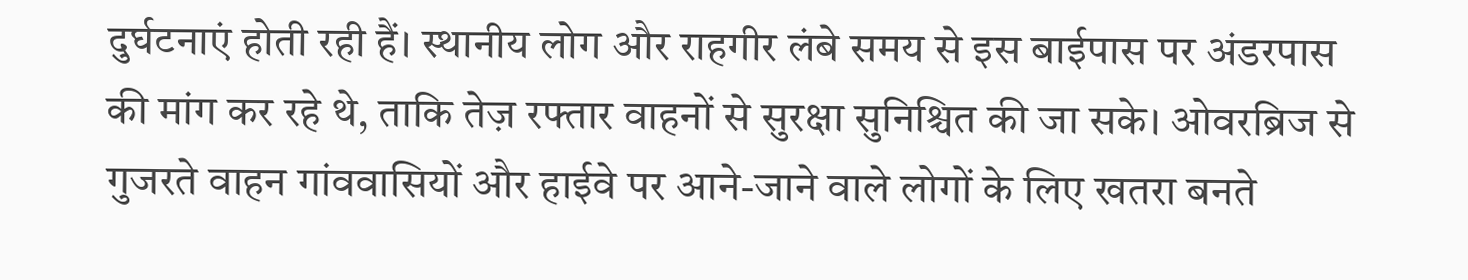दुर्घटनाएं होती रही हैं। स्थानीय लोग और राहगीर लंबे समय से इस बाईपास पर अंडरपास की मांग कर रहे थे, ताकि तेज़ रफ्तार वाहनों से सुरक्षा सुनिश्चित की जा सके। ओवरब्रिज से गुजरते वाहन गांववासियों और हाईवे पर आने-जाने वाले लोगों के लिए खतरा बनते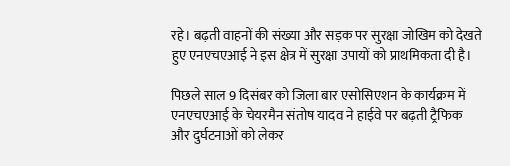रहे। बढ़ती वाहनों की संख्या और सड़क पर सुरक्षा जोखिम को देखते हुए एनएचएआई ने इस क्षेत्र में सुरक्षा उपायों को प्राथमिकता दी है।

पिछले साल 9 दिसंबर को जिला बार एसोसिएशन के कार्यक्रम में एनएचएआई के चेयरमैन संतोष यादव ने हाईवे पर बढ़ती ट्रैफिक और दुर्घटनाओं को लेकर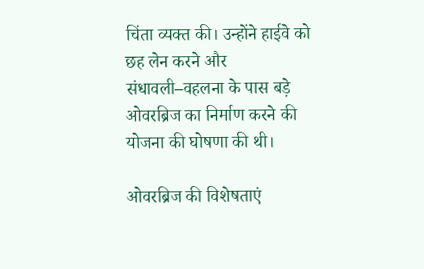चिंता व्यक्त की। उन्होंने हाईवे को छह लेन करने और संधावली–वहलना के पास बड़े ओवरब्रिज का निर्माण करने की योजना की घोषणा की थी।

ओवरब्रिज की विशेषताएं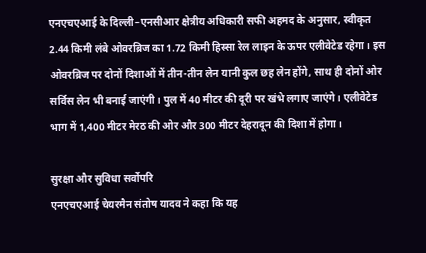एनएचएआई के दिल्ली–एनसीआर क्षेत्रीय अधिकारी सफी अहमद के अनुसार, स्वीकृत 2.44 किमी लंबे ओवरब्रिज का 1.72 किमी हिस्सा रेल लाइन के ऊपर एलीवेटेड रहेगा। इस ओवरब्रिज पर दोनों दिशाओं में तीन-तीन लेन यानी कुल छह लेन होंगे, साथ ही दोनों ओर सर्विस लेन भी बनाई जाएंगी। पुल में 40 मीटर की दूरी पर खंभे लगाए जाएंगे। एलीवेटेड भाग में 1,400 मीटर मेरठ की ओर और 300 मीटर देहरादून की दिशा में होगा।

सुरक्षा और सुविधा सर्वोपरि
एनएचएआई चेयरमैन संतोष यादव ने कहा कि यह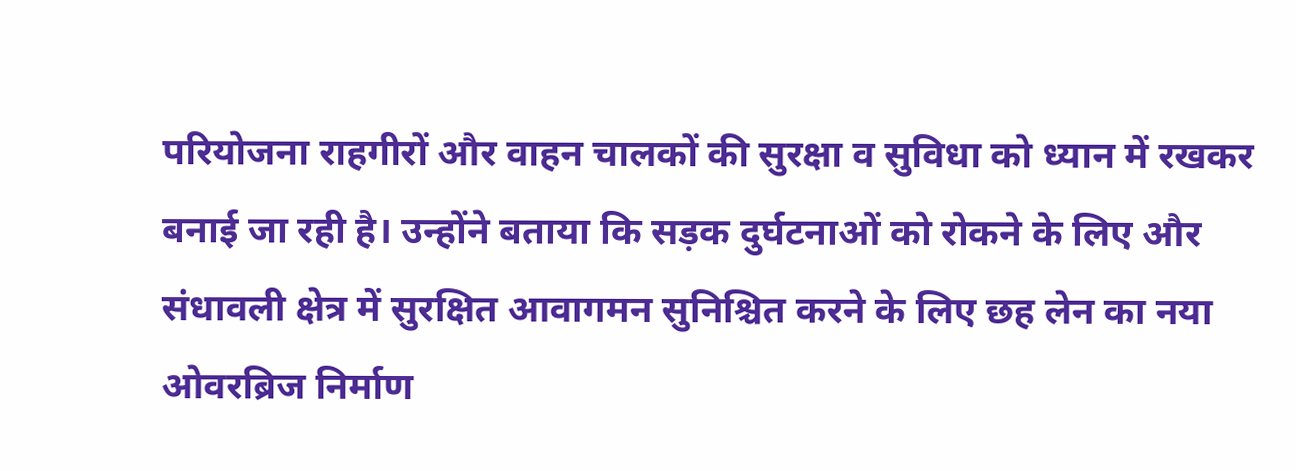परियोजना राहगीरों और वाहन चालकों की सुरक्षा व सुविधा को ध्यान में रखकर बनाई जा रही है। उन्होंने बताया कि सड़क दुर्घटनाओं को रोकने के लिए और संधावली क्षेत्र में सुरक्षित आवागमन सुनिश्चित करने के लिए छह लेन का नया ओवरब्रिज निर्माण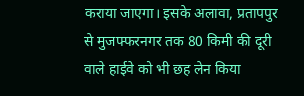कराया जाएगा। इसके अलावा, प्रतापपुर से मुजफ्फरनगर तक 80 किमी की दूरी वाले हाईवे को भी छह लेन किया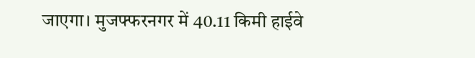जाएगा। मुजफ्फरनगर में 40.11 किमी हाईवे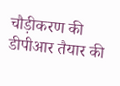चौड़ीकरण की डीपीआर तैयार की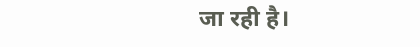जा रही है।